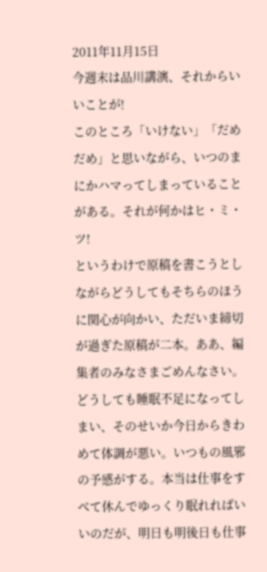2011年11月15日
今週末は品川講演、それからいいことが!
このところ「いけない」「だめだめ」と思いながら、いつのまにかハマってしまっていることがある。それが何かはヒ・ミ・ツ!
というわけで原稿を書こうとしながらどうしてもそちらのほうに関心が向かい、ただいま締切が過ぎた原稿が二本。ああ、編集者のみなさまごめんなさい。
どうしても睡眠不足になってしまい、そのせいか今日からきわめて体調が悪い。いつもの風邪の予感がする。本当は仕事をすべて休んでゆっくり眠れればいいのだが、明日も明後日も仕事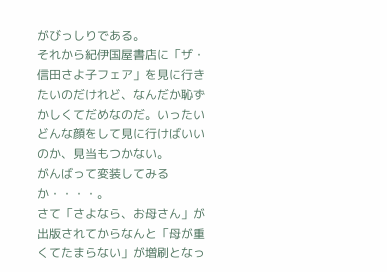がびっしりである。
それから紀伊国屋書店に「ザ・信田さよ子フェア」を見に行きたいのだけれど、なんだか恥ずかしくてだめなのだ。いったいどんな顔をして見に行けばいいのか、見当もつかない。
がんばって変装してみるか・・・・。
さて「さよなら、お母さん」が出版されてからなんと「母が重くてたまらない」が増刷となっ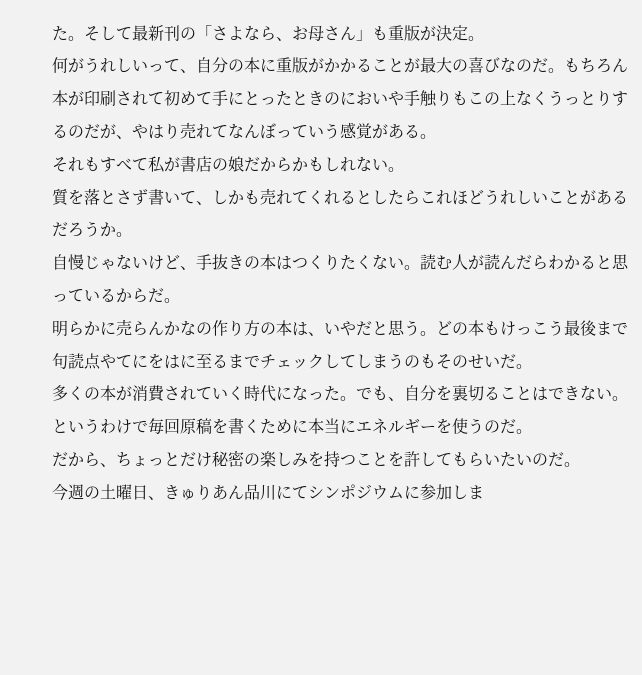た。そして最新刊の「さよなら、お母さん」も重版が決定。
何がうれしいって、自分の本に重版がかかることが最大の喜びなのだ。もちろん本が印刷されて初めて手にとったときのにおいや手触りもこの上なくうっとりするのだが、やはり売れてなんぼっていう感覚がある。
それもすべて私が書店の娘だからかもしれない。
質を落とさず書いて、しかも売れてくれるとしたらこれほどうれしいことがあるだろうか。
自慢じゃないけど、手抜きの本はつくりたくない。読む人が読んだらわかると思っているからだ。
明らかに売らんかなの作り方の本は、いやだと思う。どの本もけっこう最後まで句読点やてにをはに至るまでチェックしてしまうのもそのせいだ。
多くの本が消費されていく時代になった。でも、自分を裏切ることはできない。
というわけで毎回原稿を書くために本当にエネルギーを使うのだ。
だから、ちょっとだけ秘密の楽しみを持つことを許してもらいたいのだ。
今週の土曜日、きゅりあん品川にてシンポジウムに参加しま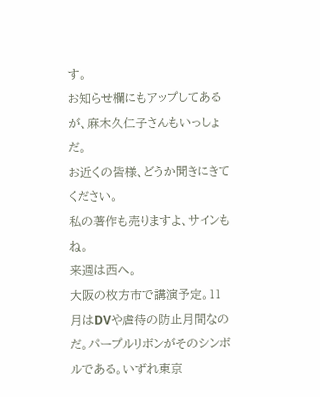す。
お知らせ欄にもアップしてあるが、麻木久仁子さんもいっしょだ。
お近くの皆様、どうか聞きにきてください。
私の著作も売りますよ、サインもね。
来週は西へ。
大阪の枚方市で講演予定。11月はDVや虐待の防止月間なのだ。パープルリボンがそのシンボルである。いずれ東京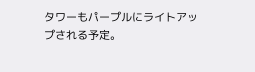タワーもパープルにライトアップされる予定。